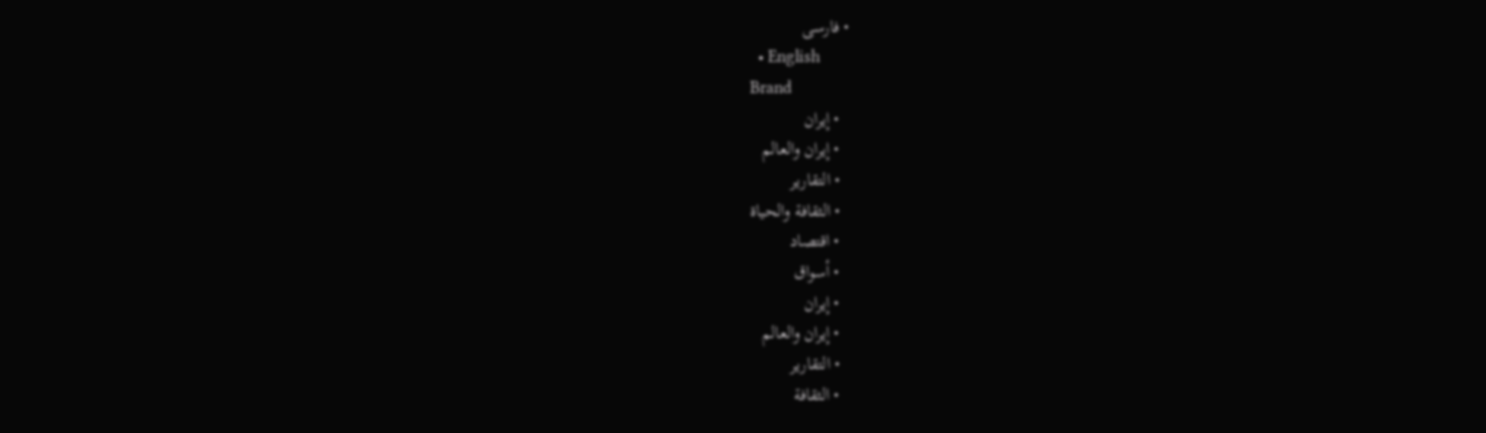• فارسی
  • English
Brand
  • إيران
  • إيران والعالم
  • التقارير
  • الثقافة والحياة
  • اقتصاد
  • أسواق
  • إيران
  • إيران والعالم
  • التقارير
  • الثقافة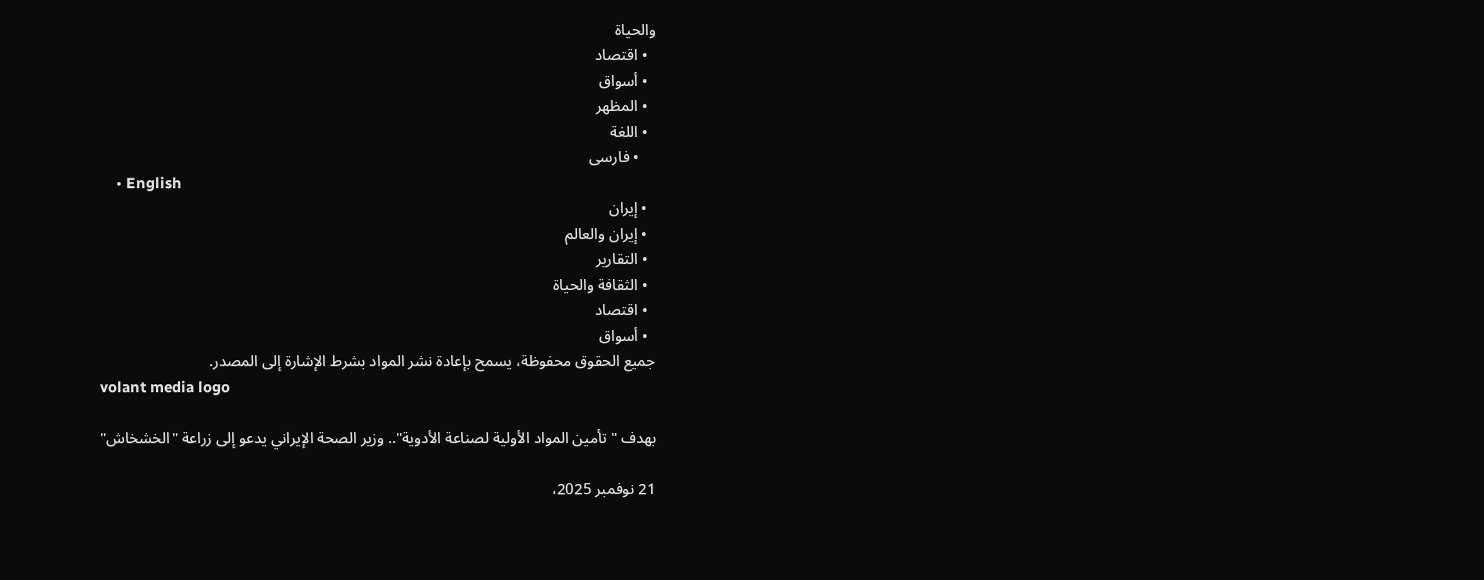والحياة
  • اقتصاد
  • أسواق
  • المظهر
  • اللغة
    • فارسی
    • English
  • إيران
  • إيران والعالم
  • التقارير
  • الثقافة والحياة
  • اقتصاد
  • أسواق
جميع الحقوق محفوظة، يسمح بإعادة نشر المواد بشرط الإشارة إلى المصدر.
volant media logo

بهدف "تأمين المواد الأولية لصناعة الأدوية".. وزير الصحة الإيراني يدعو إلى زراعة "الخشخاش"

21 نوفمبر 2025،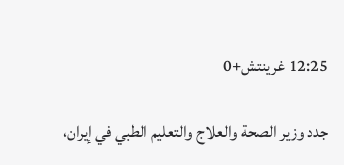12:25 غرينتش+0

جدد وزير الصحة والعلاج والتعليم الطبي في إيران،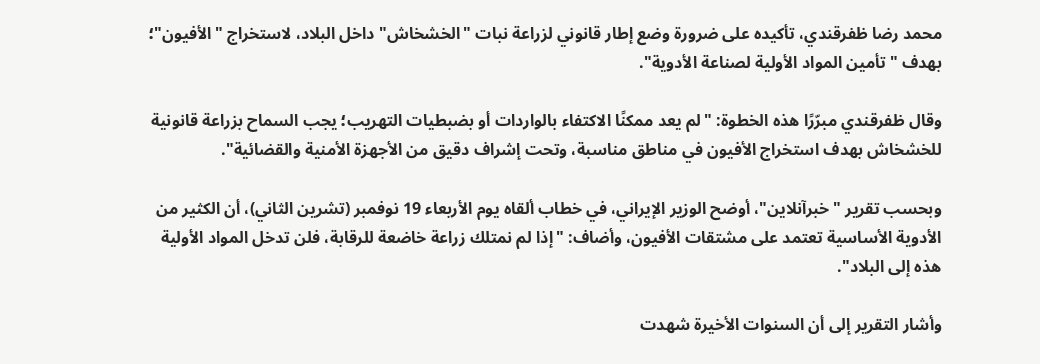محمد رضا ظفرقندي، تأكيده على ضرورة وضع إطار قانوني لزراعة نبات "الخشخاش" داخل البلاد، لاستخراج "الأفيون"؛ بهدف "تأمين المواد الأولية لصناعة الأدوية".

وقال ظفرقندي مبرّرًا هذه الخطوة: "لم يعد ممكنًا الاكتفاء بالواردات أو بضبطيات التهريب؛ يجب السماح بزراعة قانونية للخشخاش بهدف استخراج الأفيون في مناطق مناسبة، وتحت إشراف دقيق من الأجهزة الأمنية والقضائية".

وبحسب تقرير "خبرآنلاین"، أوضح الوزير الإيراني، في خطاب ألقاه يوم الأربعاء 19 نوفمبر (تشرين الثاني)، أن الكثير من الأدوية الأساسية تعتمد على مشتقات الأفيون، وأضاف: "إذا لم نمتلك زراعة خاضعة للرقابة، فلن تدخل المواد الأولية هذه إلى البلاد".

وأشار التقرير إلى أن السنوات الأخيرة شهدت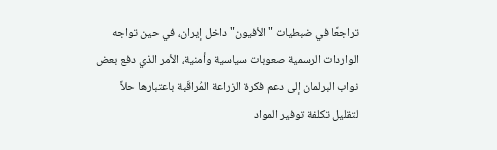تراجعًا في ضبطيات "الأفيون" داخل إيران، في حين تواجه الواردات الرسمية صعوبات سياسية وأمنية، الأمر الذي دفع بعض نواب البرلمان إلى دعم فكرة الزراعة المُراقَبة باعتبارها حلاً لتقليل تكلفة توفير المواد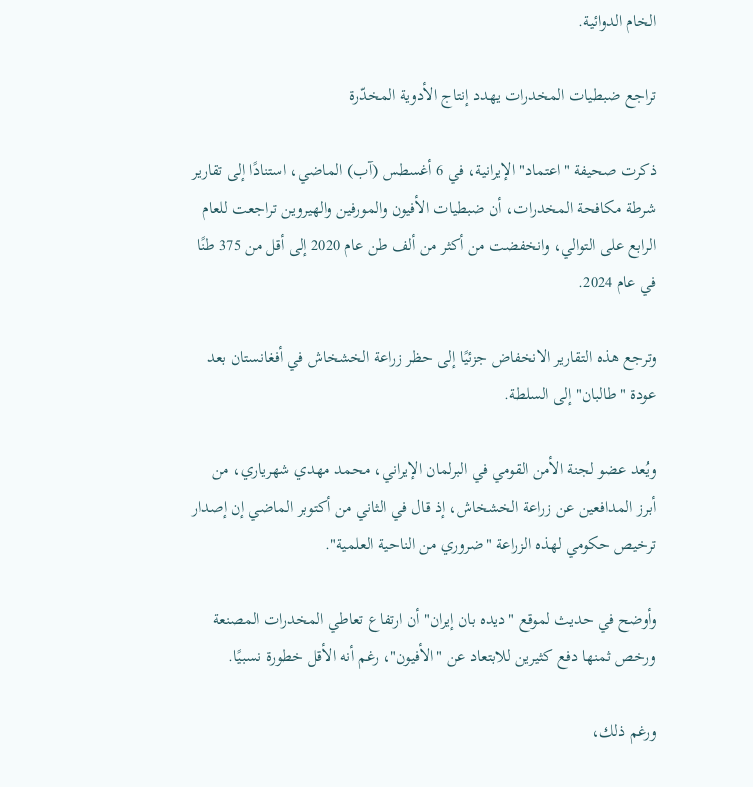الخام الدوائية.

تراجع ضبطيات المخدرات يهدد إنتاج الأدوية المخدّرة

ذكرت صحيفة "اعتماد" الإيرانية، في 6 أغسطس (آب) الماضي، استنادًا إلى تقارير شرطة مكافحة المخدرات، أن ضبطيات الأفيون والمورفين والهيروين تراجعت للعام الرابع على التوالي، وانخفضت من أكثر من ألف طن عام 2020 إلى أقل من 375 طنًا في عام 2024.

وترجع هذه التقارير الانخفاض جزئيًا إلى حظر زراعة الخشخاش في أفغانستان بعد عودة "طالبان" إلى السلطة.

ويُعد عضو لجنة الأمن القومي في البرلمان الإيراني، محمد مهدي شهرياري، من أبرز المدافعين عن زراعة الخشخاش، إذ قال في الثاني من أكتوبر الماضي إن إصدار ترخيص حكومي لهذه الزراعة "ضروري من الناحية العلمية".

وأوضح في حديث لموقع "دیده ‌بان إیران" أن ارتفاع تعاطي المخدرات المصنعة ورخص ثمنها دفع كثيرين للابتعاد عن "الأفيون"، رغم أنه الأقل خطورة نسبيًا.

ورغم ذلك،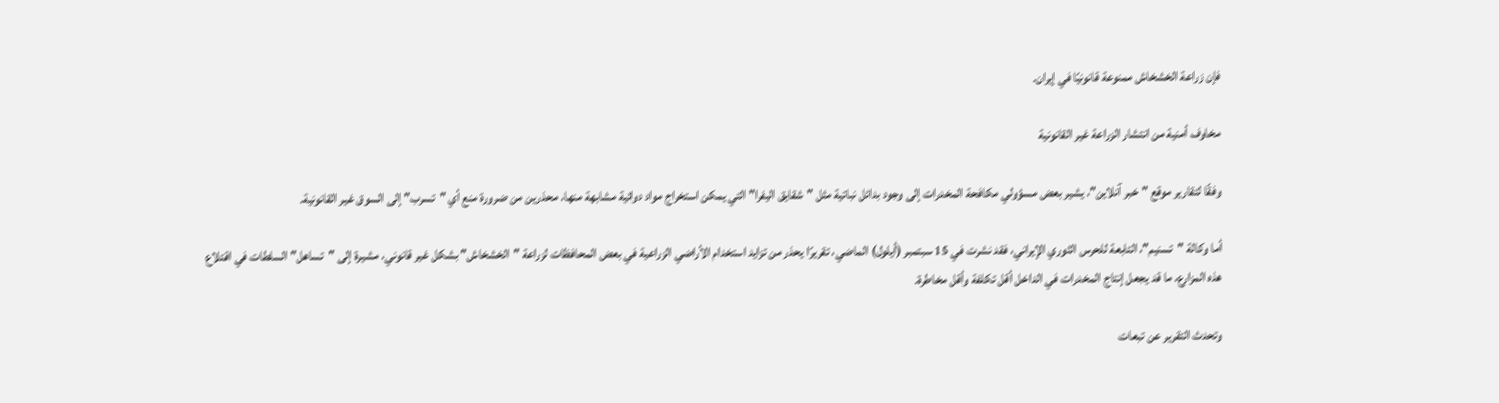فإن زراعة الخشخاش ممنوعة قانونيًا في إيران.

مخاوف أمنية من انتشار الزراعة غير القانونية

وفقًا لتقارير موقع "خبر آنلاین"، يشير بعض مسؤولي مكافحة المخدرات إلى وجود بدائل نباتية مثل "شقایق الیفرا" التي يمكن استخراج مواد دوائية مشابهة منها، محذرين من ضرورة منع أي "تسرب" إلى السوق غير القانونية.

أما وكالة "تسنيم"، التابعة للحرس الثوري الإيراني، فقد نشرت في 15 سبتمبر (أيلول) الماضي، تقريرًا يحذر من تزايد استخدام الأراضي الزراعية في بعض المحافظات لزراعة "الخشخاش" بشكل غير قانوني، مشيرة إلى "تساهل" السلطات في اقتلاع هذه المزارع، ما قد يجعل إنتاج المخدرات في الداخل أقل تكلفة وأقل مخاطرة.

وتحدث التقرير عن تبعات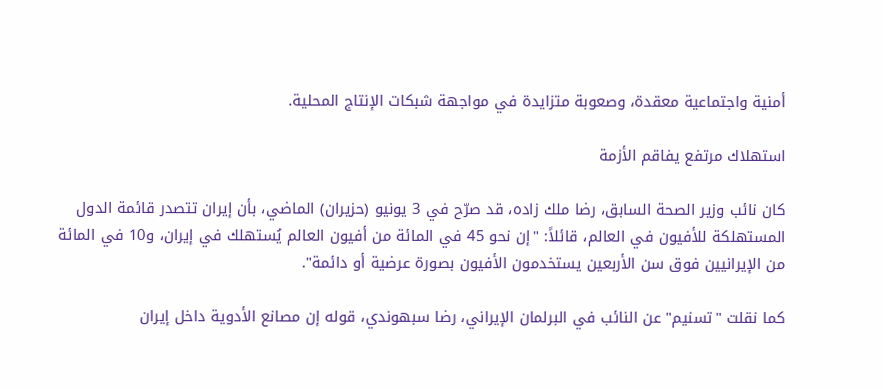أمنية واجتماعية معقدة، وصعوبة متزايدة في مواجهة شبكات الإنتاج المحلية.

استهلاك مرتفع يفاقم الأزمة

كان نائب وزير الصحة السابق، رضا ملك ‌زاده، قد صرّح في 3 يونيو (حزيران) الماضي، بأن إيران تتصدر قائمة الدول المستهلكة للأفيون في العالم، قائلاً: "إن نحو 45 في المائة من أفيون العالم يُستهلك في إيران، و10 في المائة من الإيرانيين فوق سن الأربعين يستخدمون الأفيون بصورة عرضية أو دائمة".

كما نقلت "تسنيم" عن النائب في البرلمان الإيراني، رضا سبهوندي، قوله إن مصانع الأدوية داخل إيران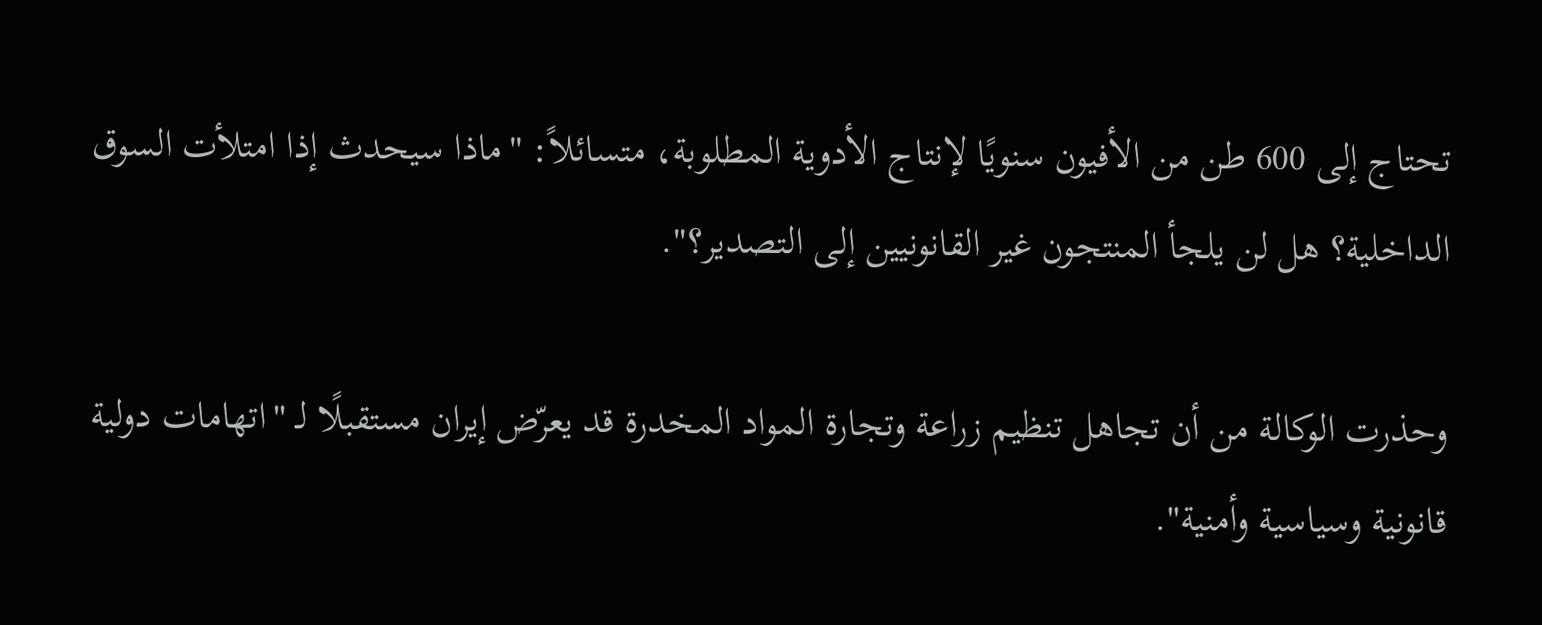تحتاج إلى 600 طن من الأفيون سنويًا لإنتاج الأدوية المطلوبة، متسائلاً: "ماذا سيحدث إذا امتلأت السوق الداخلية؟ هل لن يلجأ المنتجون غير القانونيين إلى التصدير؟".

وحذرت الوكالة من أن تجاهل تنظيم زراعة وتجارة المواد المخدرة قد يعرّض إيران مستقبلًا لـ "اتهامات دولية قانونية وسياسية وأمنية".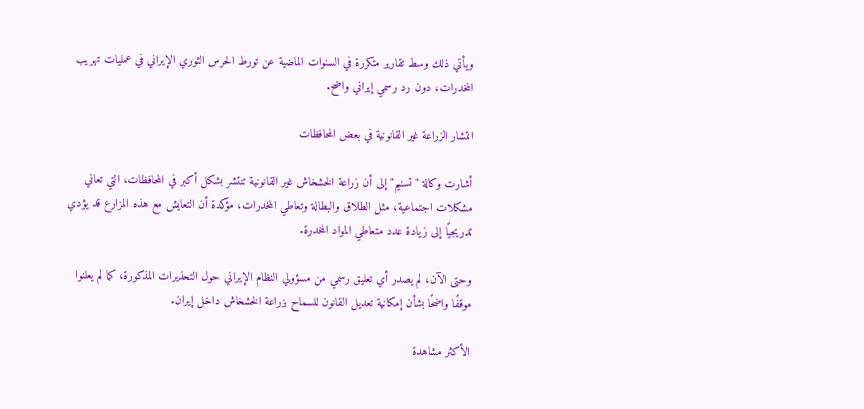ويأتي ذلك وسط تقارير متكررة في السنوات الماضية عن تورط الحرس الثوري الإيراني في عمليات تهريب المخدرات، دون رد رسمي إيراني واضح.

انتشار الزراعة غير القانونية في بعض المحافظات

أشارت وكالة "تسنيم" إلى أن زراعة الخشخاش غير القانونية تنتشر بشكل أكبر في المحافظات، التي تعاني مشكلات اجتماعية، مثل الطلاق والبطالة وتعاطي المخدرات، مؤكدة أن التعايش مع هذه المزارع قد يؤدي تدريجيًا إلى زيادة عدد متعاطي المواد المخدرة.

وحتى الآن، لم يصدر أي تعليق رسمي من مسؤولي النظام الإيراني حول التحذيرات المذكورة، كما لم يعلنوا موقفًا واضحًا بشأن إمكانية تعديل القانون للسماح بزراعة الخشخاش داخل إيران.

الأكثر مشاهدة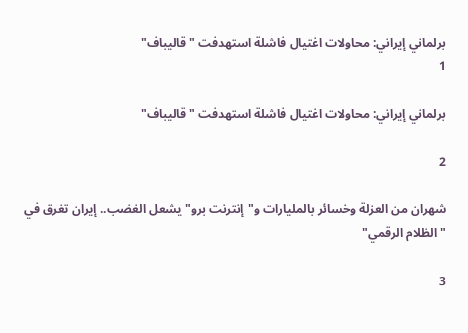برلماني إيراني: محاولات اغتيال فاشلة استهدفت "قاليباف"
1

برلماني إيراني: محاولات اغتيال فاشلة استهدفت "قاليباف"

2

شهران من العزلة وخسائر بالمليارات و"إنترنت برو" يشعل الغضب.. إيران تغرق في "الظلام الرقمي"

3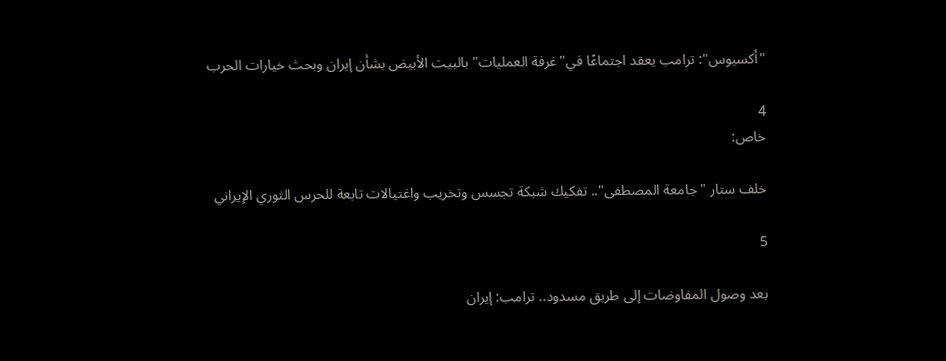"أكسيوس": ترامب يعقد اجتماعًا في"غرفة العمليات" بالبيت الأبيض بشأن إيران وبحث خيارات الحرب

4
خاص:

خلف ستار "جامعة المصطفى".. تفكيك شبكة تجسس وتخريب واغتيالات تابعة للحرس الثوري الإيراني

5

بعد وصول المفاوضات إلى طريق مسدود.. ترامب: إيران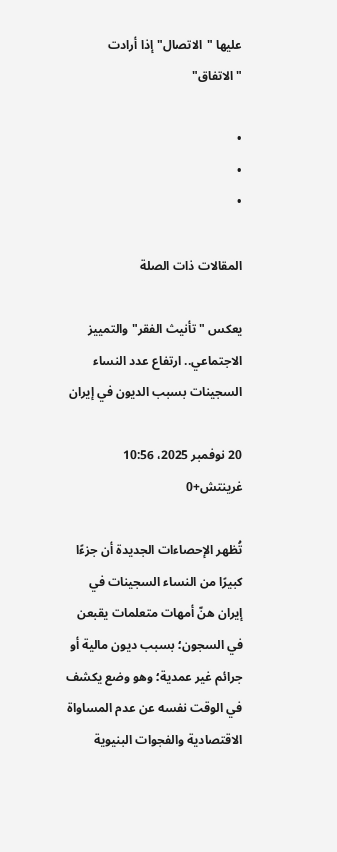عليها "الاتصال" إذا أرادت "الاتفاق"

•
•
•

المقالات ذات الصلة

يعكس "تأنيث الفقر" والتمييز الاجتماعي.. ارتفاع عدد النساء السجينات بسبب الديون في إيران

20 نوفمبر 2025، 10:56 غرينتش+0

تُظهر الإحصاءات الجديدة أن جزءًا كبيرًا من النساء السجينات في إيران هنّ أمهات متعلمات يقبعن في السجون؛ بسبب ديون مالية أو جرائم غير عمدية؛ وهو وضع يكشف في الوقت نفسه عن عدم المساواة الاقتصادية والفجوات البنيوية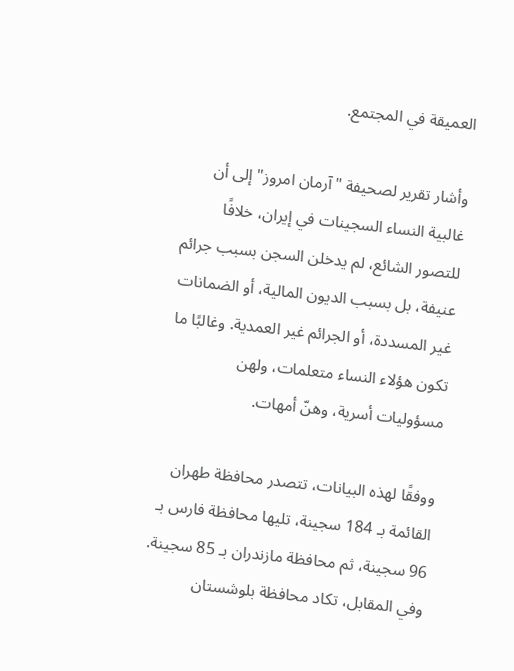العميقة في المجتمع.

وأشار تقرير لصحيفة "آرمان امروز" إلى أن غالبية النساء السجينات في إيران، خلافًا للتصور الشائع، لم يدخلن السجن بسبب جرائم عنيفة، بل بسبب الديون المالية، أو الضمانات غير المسددة، أو الجرائم غير العمدية. وغالبًا ما تكون هؤلاء النساء متعلمات، ولهن مسؤوليات أسرية، وهنّ أمهات.

ووفقًا لهذه البيانات، تتصدر محافظة طهران القائمة بـ 184 سجينة، تليها محافظة فارس بـ 96 سجينة، ثم محافظة مازندران بـ 85 سجينة. وفي المقابل، تكاد محافظة بلوشستان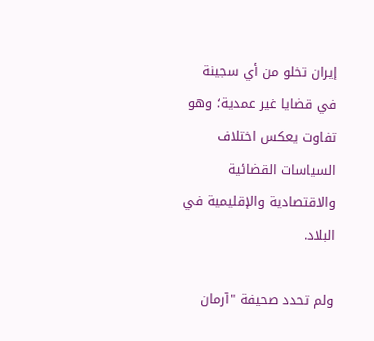إيران تخلو من أي سجينة في قضايا غير عمدية؛ وهو تفاوت يعكس اختلاف السياسات القضائية والاقتصادية والإقليمية في البلاد.

ولم تحدد صحيفة "آرمان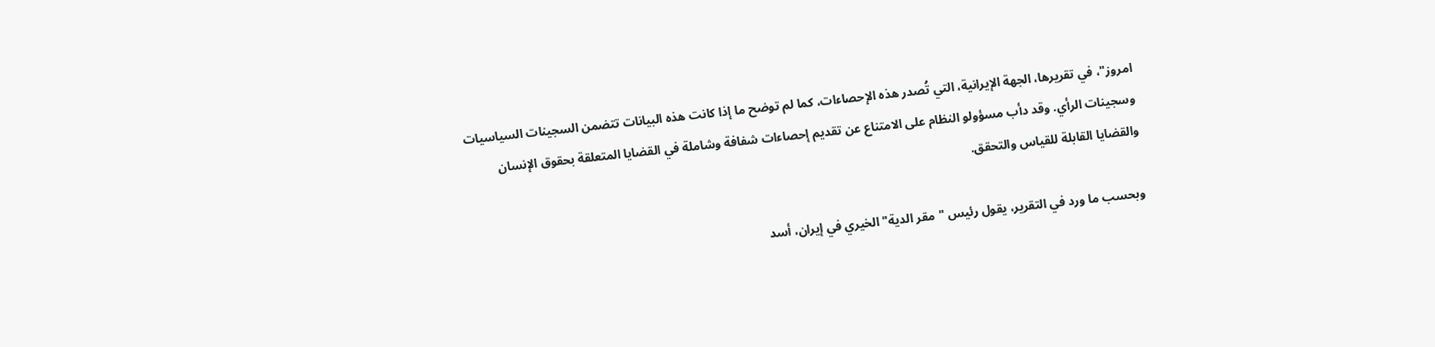امروز"، في تقريرها، الجهة الإيرانية، التي تُصدر هذه الإحصاءات، كما لم توضح ما إذا كانت هذه البيانات تتضمن السجينات السياسيات وسجينات الرأي. وقد دأب مسؤولو النظام على الامتناع عن تقديم إحصاءات شفافة وشاملة في القضايا المتعلقة بحقوق الإنسان والقضايا القابلة للقياس والتحقق.

وبحسب ما ورد في التقرير، يقول رئيس "مقر الدية" الخيري في إيران، أسد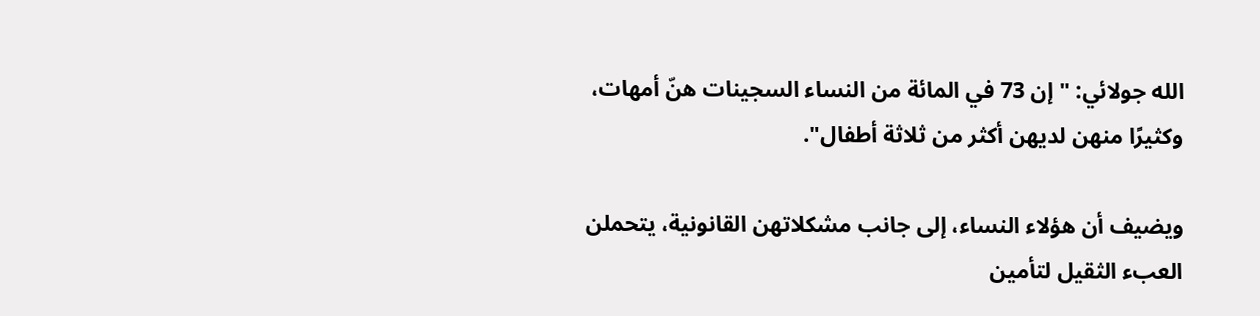الله جولائي: "إن 73 في المائة من النساء السجينات هنّ أمهات، وكثيرًا منهن لديهن أكثر من ثلاثة أطفال".

ويضيف أن هؤلاء النساء، إلى جانب مشكلاتهن القانونية، يتحملن العبء الثقيل لتأمين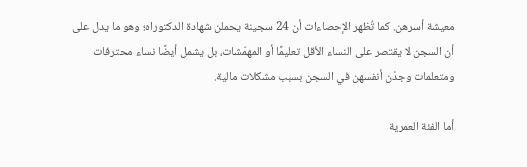معيشة أسرهن. كما تُظهر الإحصاءات أن 24 سجينة يحملن شهادة الدكتوراه؛ وهو ما يدل على أن السجن لا يقتصر على النساء الأقل تعليمًا أو المهمّشات، بل يشمل أيضًا نساء محترفات ومتعلمات وجدْن أنفسهن في السجن بسبب مشكلات مالية.

أما الفئة العمرية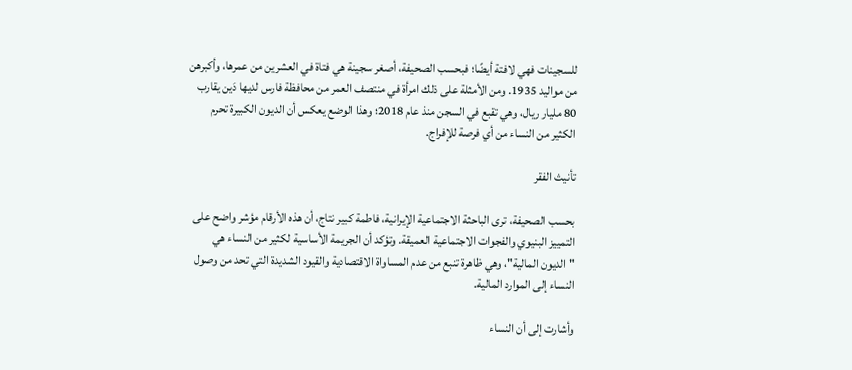للسجينات فهي لافتة أيضًا؛ فبحسب الصحيفة، أصغر سجينة هي فتاة في العشرين من عمرها، وأكبرهن من مواليد 1935. ومن الأمثلة على ذلك امرأة في منتصف العمر من محافظة فارس لديها دَين يقارب 80 مليار ريال، وهي تقبع في السجن منذ عام 2018؛ وهذا الوضع يعكس أن الديون الكبيرة تحرم الكثير من النساء من أي فرصة للإفراج.

تأنيث الفقر

بحسب الصحيفة، ترى الباحثة الاجتماعية الإيرانية، فاطمة كبير نتاج، أن هذه الأرقام مؤشر واضح على التمييز البنيوي والفجوات الاجتماعية العميقة. وتؤكد أن الجريمة الأساسية لكثير من النساء هي "الديون المالية"، وهي ظاهرة تنبع من عدم المساواة الاقتصادية والقيود الشديدة التي تحد من وصول النساء إلى الموارد المالية.

وأشارت إلى أن النساء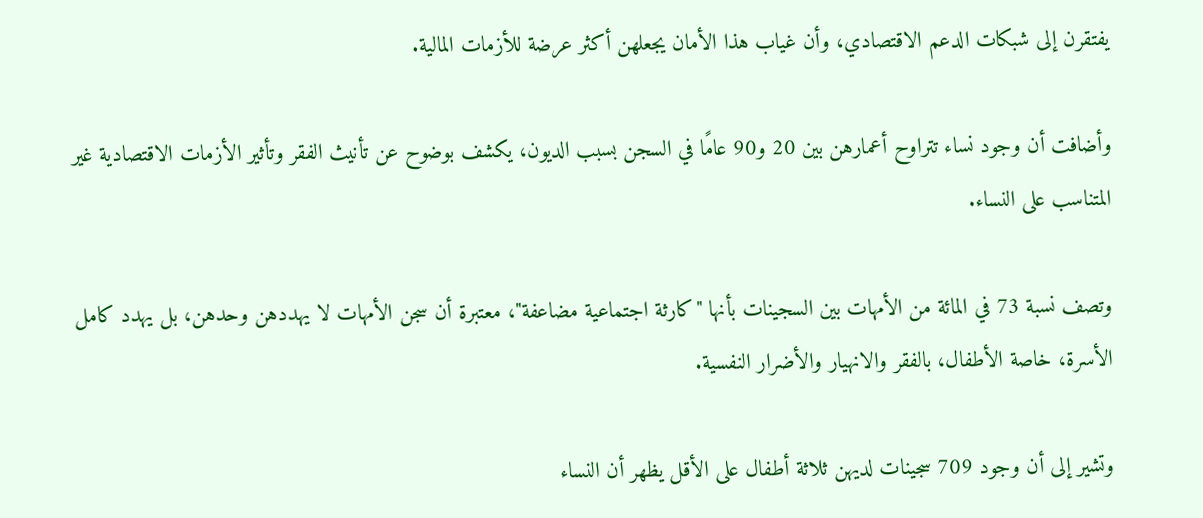يفتقرن إلى شبكات الدعم الاقتصادي، وأن غياب هذا الأمان يجعلهن أكثر عرضة للأزمات المالية.

وأضافت أن وجود نساء تتراوح أعمارهن بين 20 و90 عامًا في السجن بسبب الديون، يكشف بوضوح عن تأنيث الفقر وتأثير الأزمات الاقتصادية غير المتناسب على النساء.

وتصف نسبة 73 في المائة من الأمهات بين السجينات بأنها "كارثة اجتماعية مضاعفة"، معتبرة أن سجن الأمهات لا يهددهن وحدهن، بل يهدد كامل الأسرة، خاصة الأطفال، بالفقر والانهيار والأضرار النفسية.

وتشير إلى أن وجود 709 سجينات لديهن ثلاثة أطفال على الأقل يظهر أن النساء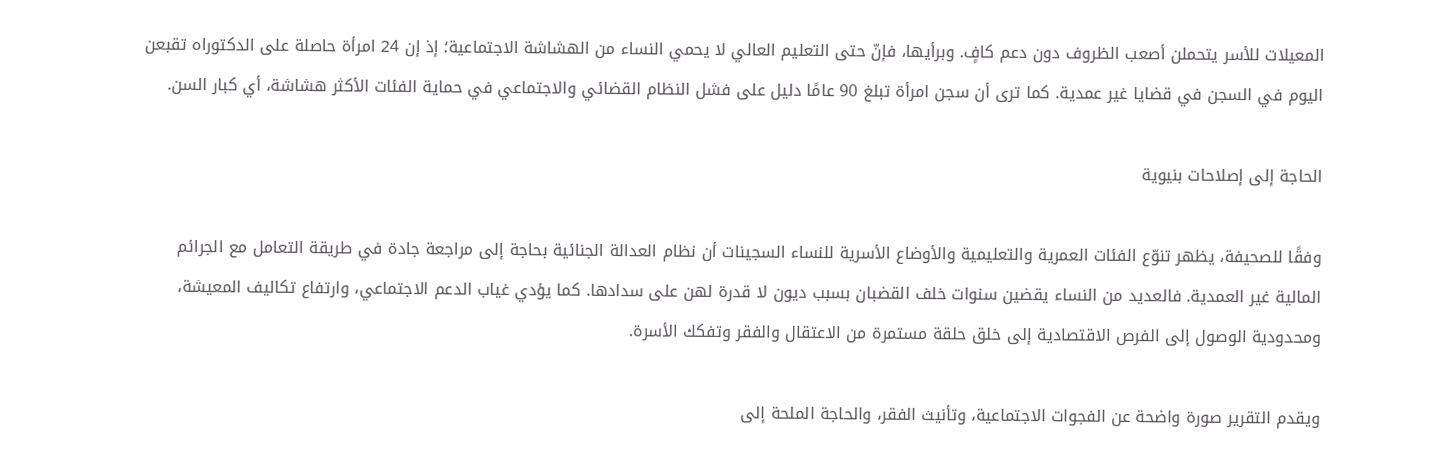المعيلات للأسر يتحملن أصعب الظروف دون دعم كافٍ. وبرأيها، فإنّ حتى التعليم العالي لا يحمي النساء من الهشاشة الاجتماعية؛ إذ إن 24 امرأة حاصلة على الدكتوراه تقبعن اليوم في السجن في قضايا غير عمدية. كما ترى أن سجن امرأة تبلغ 90 عامًا دليل على فشل النظام القضائي والاجتماعي في حماية الفئات الأكثر هشاشة، أي كبار السن.

الحاجة إلى إصلاحات بنيوية

وفقًا للصحيفة، يظهر تنوّع الفئات العمرية والتعليمية والأوضاع الأسرية للنساء السجينات أن نظام العدالة الجنائية بحاجة إلى مراجعة جادة في طريقة التعامل مع الجرائم المالية غير العمدية. فالعديد من النساء يقضين سنوات خلف القضبان بسبب ديون لا قدرة لهن على سدادها. كما يؤدي غياب الدعم الاجتماعي، وارتفاع تكاليف المعيشة، ومحدودية الوصول إلى الفرص الاقتصادية إلى خلق حلقة مستمرة من الاعتقال والفقر وتفكك الأسرة.

ويقدم التقرير صورة واضحة عن الفجوات الاجتماعية، وتأنيث الفقر، والحاجة الملحة إلى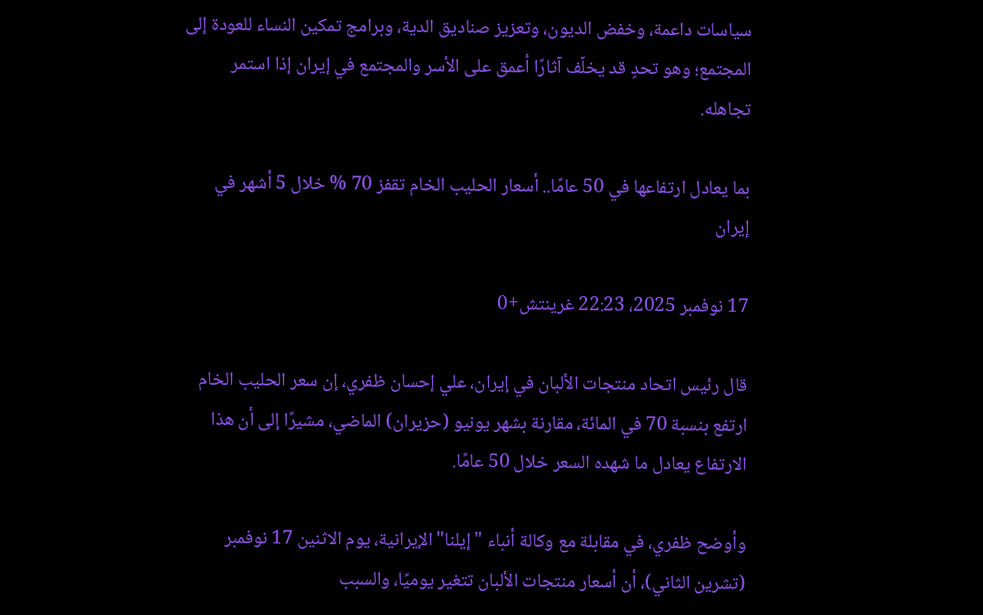سياسات داعمة، وخفض الديون، وتعزيز صناديق الدية، وبرامج تمكين النساء للعودة إلى المجتمع؛ وهو تحدٍ قد يخلّف آثارًا أعمق على الأسر والمجتمع في إيران إذا استمر تجاهله.

بما يعادل ارتفاعها في 50 عامًا.. أسعار الحليب الخام تقفز 70 % خلال 5 أشهر في إيران

17 نوفمبر 2025، 22:23 غرينتش+0

قال رئيس اتحاد منتجات الألبان في إيران، علي إحسان ظفري، إن سعر الحليب الخام ارتفع بنسبة 70 في المائة، مقارنة بشهر يونيو (حزيران) الماضي، مشيرًا إلى أن هذا الارتفاع يعادل ما شهده السعر خلال 50 عامًا.

وأوضح ظفري، في مقابلة مع وكالة أنباء "إيلنا" الإيرانية، يوم الاثنين 17 نوفمبر (تشرين الثاني)، أن أسعار منتجات الألبان تتغير يوميًا، والسبب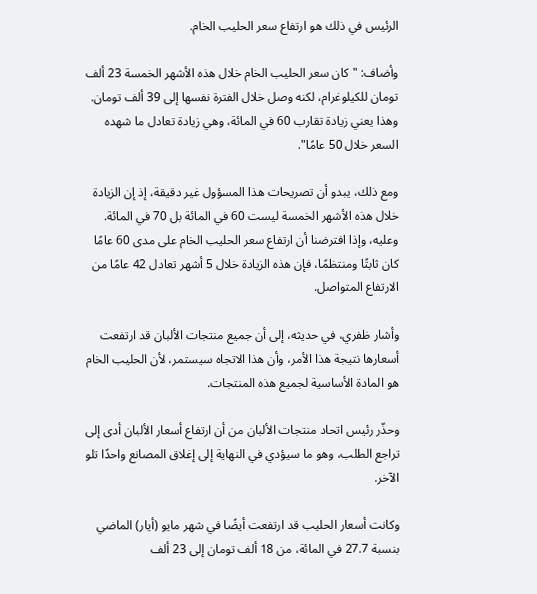الرئيس في ذلك هو ارتفاع سعر الحليب الخام.

وأضاف: "كان سعر الحليب الخام خلال هذه الأشهر الخمسة 23 ألف تومان للكيلوغرام، لكنه وصل خلال الفترة نفسها إلى 39 ألف تومان. وهذا يعني زيادة تقارب 60 في المائة، وهي زيادة تعادل ما شهده السعر خلال 50 عامًا".

ومع ذلك، يبدو أن تصريحات هذا المسؤول غير دقيقة، إذ إن الزيادة خلال هذه الأشهر الخمسة ليست 60 في المائة بل 70 في المائة. وعليه، وإذا افترضنا أن ارتفاع سعر الحليب الخام على مدى 60 عامًا كان ثابتًا ومنتظمًا، فإن هذه الزيادة خلال 5 أشهر تعادل 42 عامًا من الارتفاع المتواصل.

وأشار ظفري، في حديثه، إلى أن جميع منتجات الألبان قد ارتفعت أسعارها نتيجة هذا الأمر، وأن هذا الاتجاه سيستمر، لأن الحليب الخام هو المادة الأساسية لجميع هذه المنتجات.

وحذّر رئيس اتحاد منتجات الألبان من أن ارتفاع أسعار الألبان أدى إلى تراجع الطلب، وهو ما سيؤدي في النهاية إلى إغلاق المصانع واحدًا تلو الآخر.

وكانت أسعار الحليب قد ارتفعت أيضًا في شهر مايو (أيار) الماضي بنسبة 27.7 في المائة، من 18 ألف تومان إلى 23 ألف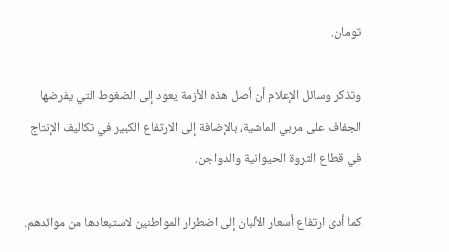تومان.

وتذكر وسائل الإعلام أن أصل هذه الأزمة يعود إلى الضغوط التي يفرضها الجفاف على مربي الماشية، بالإضافة إلى الارتفاع الكبير في تكاليف الإنتاج في قطاع الثروة الحيوانية والدواجن.

كما أدى ارتفاع أسعار الألبان إلى اضطرار المواطنين لاستبعادها من موائدهم.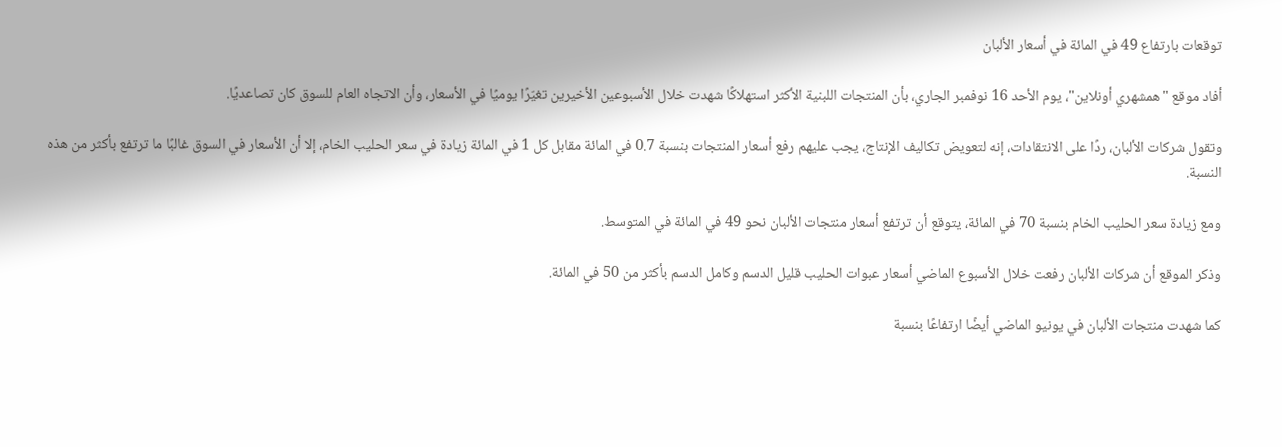توقعات بارتفاع 49 في المائة في أسعار الألبان

أفاد موقع "همشهري أونلاين"، يوم الأحد 16 نوفمبر الجاري، بأن المنتجات اللبنية الأكثر استهلاكًا شهدت خلال الأسبوعين الأخيرين تغيّرًا يوميًا في الأسعار، وأن الاتجاه العام للسوق كان تصاعديًا.

وتقول شركات الألبان، ردًا على الانتقادات، إنه لتعويض تكاليف الإنتاج، يجب عليهم رفع أسعار المنتجات بنسبة 0.7 في المائة مقابل كل 1 في المائة زيادة في سعر الحليب الخام، إلا أن الأسعار في السوق غالبًا ما ترتفع بأكثر من هذه النسبة.

ومع زيادة سعر الحليب الخام بنسبة 70 في المائة، يتوقع أن ترتفع أسعار منتجات الألبان نحو 49 في المائة في المتوسط.

وذكر الموقع أن شركات الألبان رفعت خلال الأسبوع الماضي أسعار عبوات الحليب قليل الدسم وكامل الدسم بأكثر من 50 في المائة.

كما شهدت منتجات الألبان في يونيو الماضي أيضًا ارتفاعًا بنسبة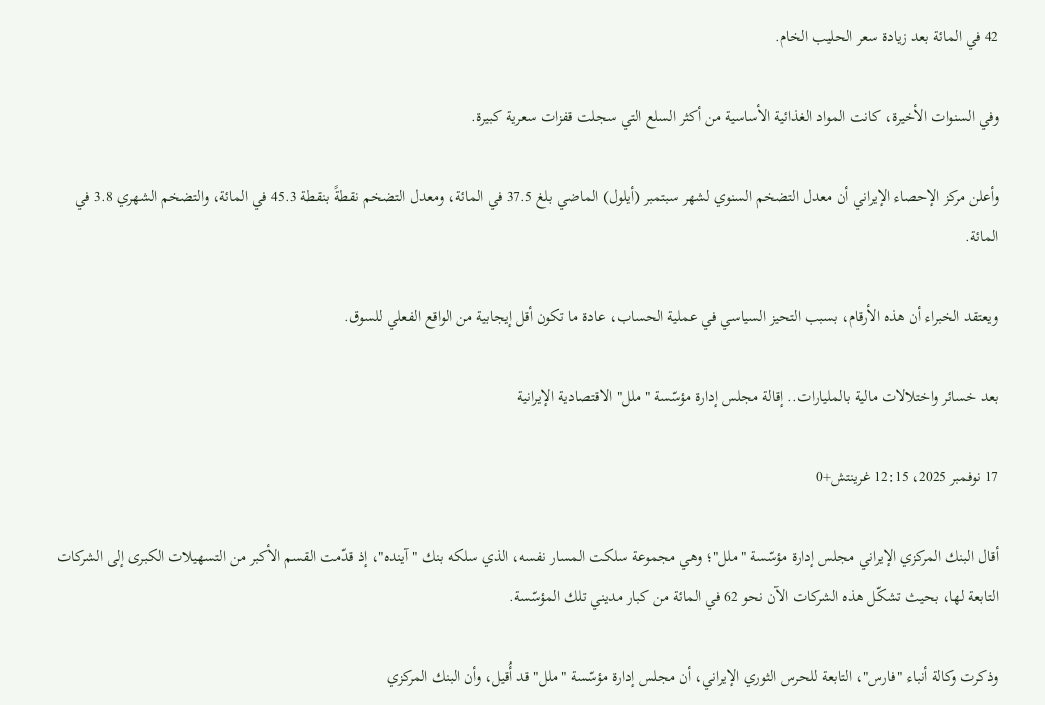42 في المائة بعد زيادة سعر الحليب الخام.

وفي السنوات الأخيرة، كانت المواد الغذائية الأساسية من أكثر السلع التي سجلت قفزات سعرية كبيرة.

وأعلن مركز الإحصاء الإيراني أن معدل التضخم السنوي لشهر سبتمبر (أيلول) الماضي بلغ 37.5 في المائة، ومعدل التضخم نقطةً بنقطة 45.3 في المائة، والتضخم الشهري 3.8 في المائة.

ويعتقد الخبراء أن هذه الأرقام، بسبب التحيز السياسي في عملية الحساب، عادة ما تكون أقل إيجابية من الواقع الفعلي للسوق.

بعد خسائر واختلالات مالية بالمليارات.. إقالة مجلس إدارة مؤسّسة "ملل" الاقتصادية الإيرانية

17 نوفمبر 2025، 12:15 غرينتش+0

أقال البنك المركزي الإيراني مجلس إدارة مؤسّسة "ملل"؛ وهي مجموعة سلكت المسار نفسه، الذي سلكه بنك "آينده"، إذ قدّمت القسم الأكبر من التسهيلات الكبرى إلى الشركات التابعة لها، بحيث تشكّل هذه الشركات الآن نحو 62 في المائة من كبار مديني تلك المؤسّسة.

وذكرت وكالة أنباء "فارس"، التابعة للحرس الثوري الإيراني، أن مجلس إدارة مؤسّسة "ملل" قد أُقيل، وأن البنك المركزي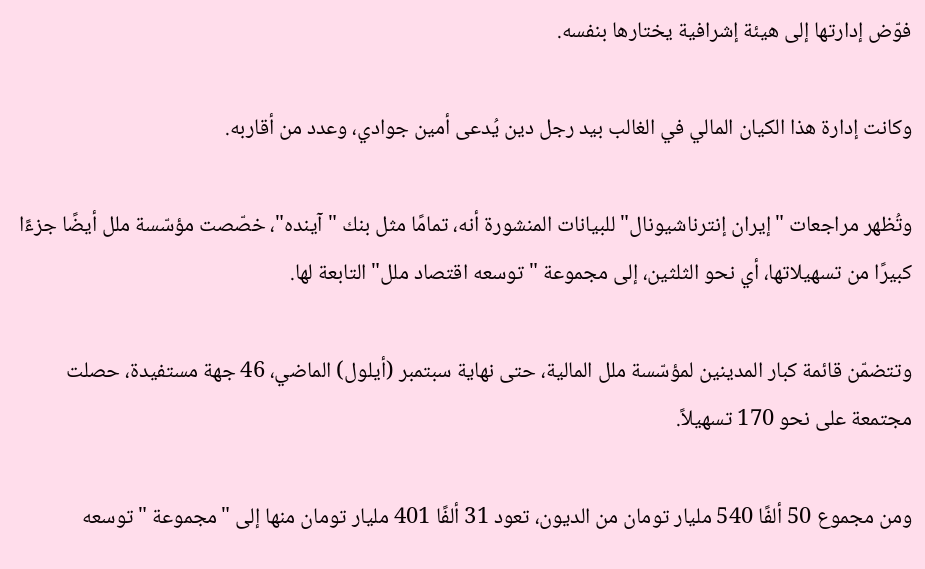فوّض إدارتها إلى هيئة إشرافية يختارها بنفسه.

وكانت إدارة هذا الكيان المالي في الغالب بيد رجل دين يُدعى أمين جوادي، وعدد من أقاربه.

وتُظهر مراجعات "إيران ‌إنترناشيونال" للبيانات المنشورة أنه، تمامًا مثل بنك "آينده"، خصّصت مؤسّسة ملل أيضًا جزءًا كبيرًا من تسهيلاتها، أي نحو الثلثين، إلى مجموعة "توسعه اقتصاد ملل" التابعة لها.

وتتضمّن قائمة كبار المدينين لمؤسّسة ملل المالية، حتى نهاية سبتمبر (أيلول) الماضي، 46 جهة مستفيدة، حصلت مجتمعة على نحو 170 تسهيلاً.

ومن مجموع 50 ألفًا 540 مليار تومان من الديون، تعود 31 ألفًا 401 مليار تومان منها إلى "مجموعة "توسعه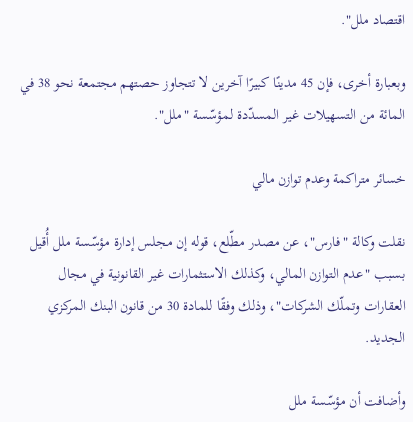اقتصاد ملل".

وبعبارة أخرى، فإن 45 مدينًا كبيرًا آخرين لا تتجاوز حصتهم مجتمعة نحو 38 في المائة من التسهيلات غير المسدّدة لمؤسّسة "ملل".

خسائر متراكمة وعدم توازن مالي

نقلت وكالة "فارس"، عن مصدر مطّلع، قوله إن مجلس إدارة مؤسّسة ملل أُقيل بسبب "عدم التوازن المالي، وكذلك الاستثمارات غير القانونية في مجال العقارات وتملّك الشركات"، وذلك وفقًا للمادة 30 من قانون البنك المركزي الجديد.

وأضافت أن مؤسّسة ملل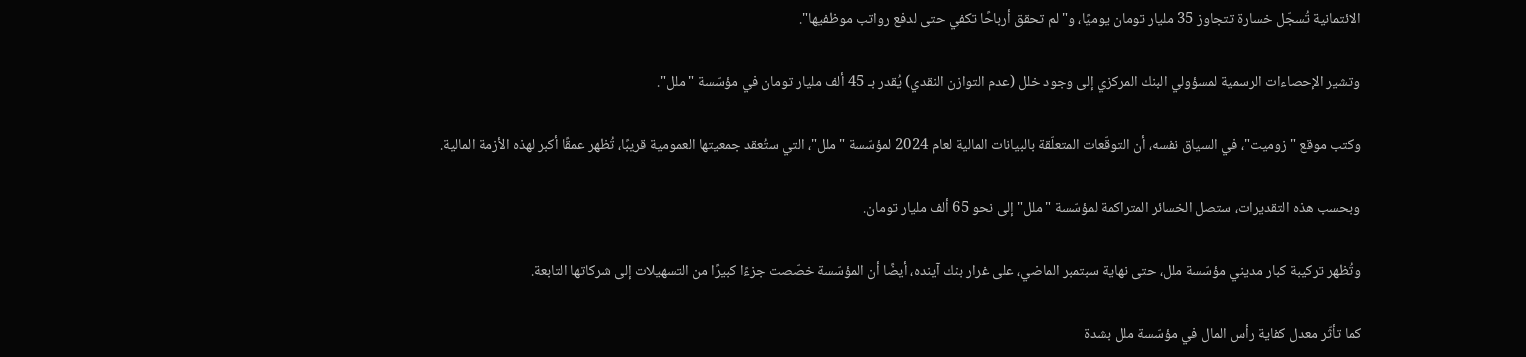الائتمانية تُسجّل خسارة تتجاوز 35 مليار تومان يوميًا، و"لم تحقق أرباحًا تكفي حتى لدفع رواتب موظفيها".

وتشير الإحصاءات الرسمية لمسؤولي البنك المركزي إلى وجود خلل (عدم التوازن النقدي) يُقدر بـ 45 ألف مليار تومان في مؤسّسة "ملل".

وكتب موقع "زوميت"، في السياق نفسه، أن التوقّعات المتعلّقة بالبيانات المالية لعام 2024 لمؤسّسة "ملل"، التي ستُعقد جمعيتها العمومية قريبًا، تُظهر عمقًا أكبر لهذه الأزمة المالية.

وبحسب هذه التقديرات، ستصل الخسائر المتراكمة لمؤسّسة "ملل" إلى نحو 65 ألف مليار تومان.

وتُظهر تركيبة كبار مديني مؤسّسة ملل، حتى نهاية سبتمبر الماضي، على غرار بنك آينده، أيضًا أن المؤسّسة خصّصت جزءًا كبيرًا من التسهيلات إلى شركاتها التابعة.

كما تأثّر معدل كفاية رأس المال في مؤسّسة ملل بشدة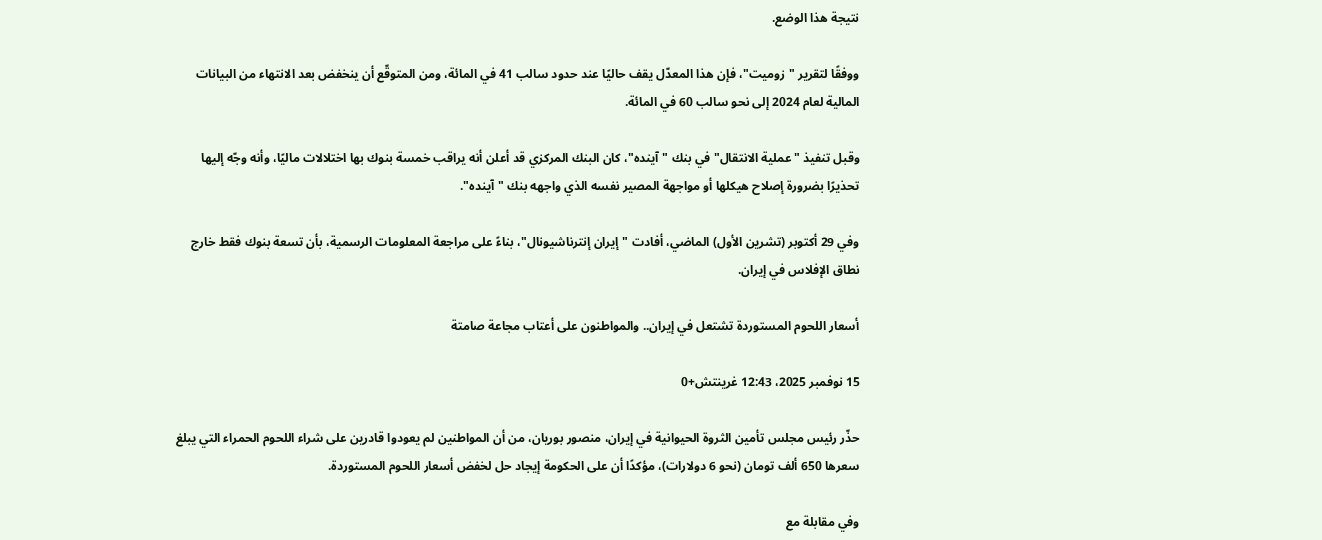نتيجة هذا الوضع.

ووفقًا لتقرير "زوميت"، فإن هذا المعدّل يقف حاليًا عند حدود سالب 41 في المائة، ومن المتوقّع أن ينخفض بعد الانتهاء من البيانات المالية لعام 2024 إلى نحو سالب 60 في المائة.

وقبل تنفيذ "عملية الانتقال" في بنك "آينده"، كان البنك المركزي قد أعلن أنه يراقب خمسة بنوك بها اختلالات ماليًا، وأنه وجّه إليها تحذيرًا بضرورة إصلاح هيكلها أو مواجهة المصير نفسه الذي واجهه بنك "آينده".

وفي 29 أكتوبر (تشرين الأول) الماضي، أفادت "إيران ‌إنترناشيونال"، بناءً على مراجعة المعلومات الرسمية، بأن تسعة بنوك فقط خارج نطاق الإفلاس في إيران.

أسعار اللحوم المستوردة تشتعل في إيران.. والمواطنون على أعتاب مجاعة صامتة

15 نوفمبر 2025، 12:43 غرينتش+0

حذّر رئيس مجلس تأمين الثروة الحيوانية في إيران، منصور بوريان، من أن المواطنين لم يعودوا قادرين على شراء اللحوم الحمراء التي يبلغ سعرها 650 ألف تومان (نحو 6 دولارات)، مؤكدًا أن على الحكومة إيجاد حل لخفض أسعار اللحوم المستوردة.

وفي مقابلة مع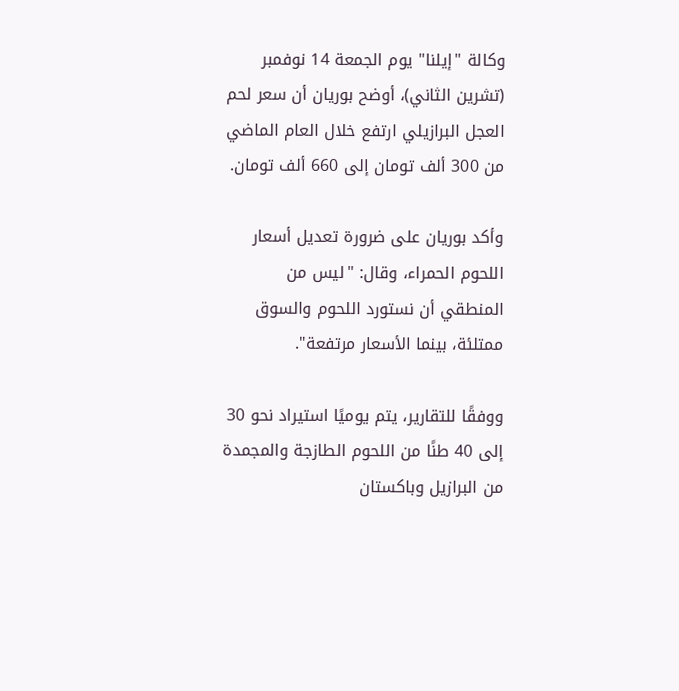وكالة "إيلنا" يوم الجمعة 14 نوفمبر (تشرين الثاني)، أوضح بوريان أن سعر لحم العجل البرازيلي ارتفع خلال العام الماضي من 300 ألف تومان إلى 660 ألف تومان.

وأكد بوريان على ضرورة تعديل أسعار اللحوم الحمراء، وقال: "ليس من المنطقي أن نستورد اللحوم والسوق ممتلئة، بينما الأسعار مرتفعة".

ووفقًا للتقارير، يتم يوميًا استيراد نحو 30 إلى 40 طنًا من اللحوم الطازجة والمجمدة من البرازيل وباكستان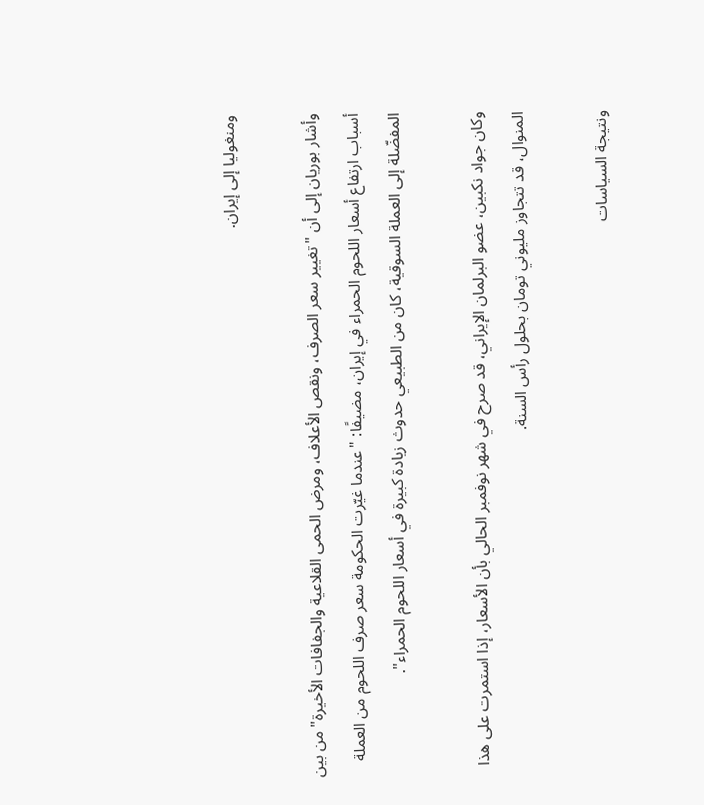ومنغوليا إلى إيران.

وأشار بوريان إلى أن "تغيير سعر الصرف، ونقص الأعلاف، ومرض الحمى القلاعية والجفافات الأخيرة" من بين أسباب ارتفاع أسعار اللحوم الحمراء في إيران، مضيفًا: "عندما غيّرت الحكومة سعر صرف اللحوم من العملة المفضّلة إلى العملة السوقية، كان من الطبيعي حدوث زيادة كبيرة في أسعار اللحوم الحمراء".

وكان جواد نكبين، عضو البرلمان الإيراني، قد صرح في شهر نوفمبر الحالي بأن الأسعار، إذا استمرت على هذا المنوال، قد تتجاوز مليوني تومان بحلول رأس السنة.

ونتيجة السياسات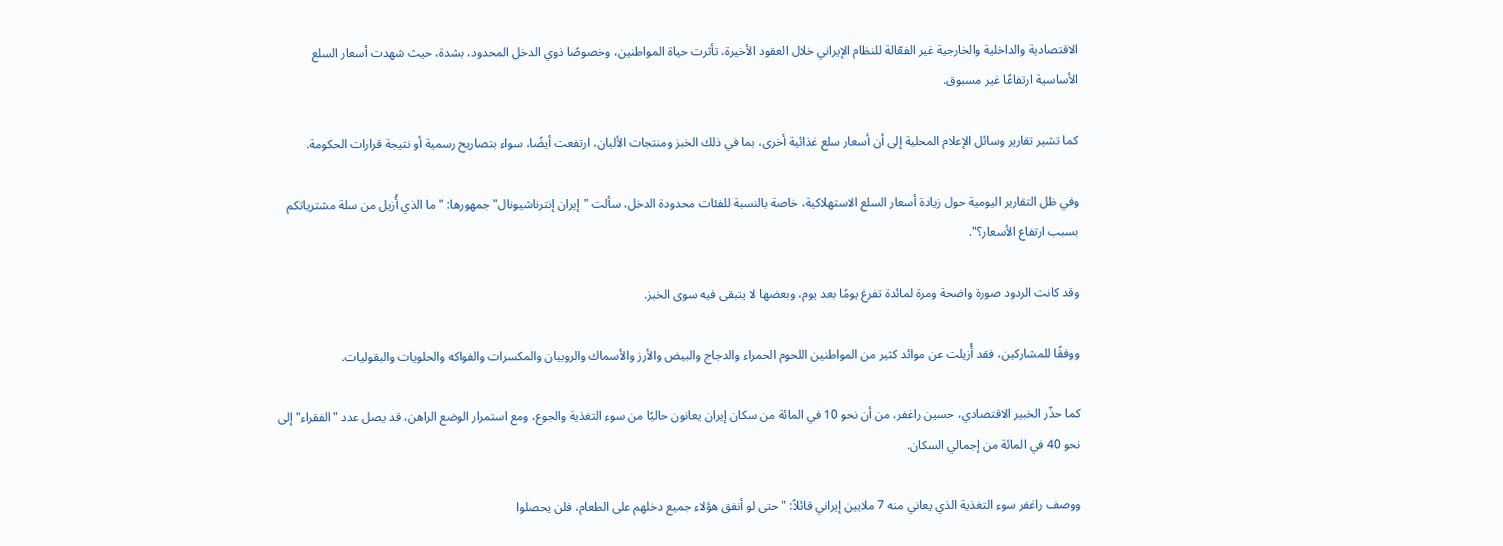الاقتصادية والداخلية والخارجية غير الفعّالة للنظام الإيراني خلال العقود الأخيرة، تأثرت حياة المواطنين، وخصوصًا ذوي الدخل المحدود، بشدة، حيث شهدت أسعار السلع الأساسية ارتفاعًا غير مسبوق.

كما تشير تقارير وسائل الإعلام المحلية إلى أن أسعار سلع غذائية أخرى، بما في ذلك الخبز ومنتجات الألبان، ارتفعت أيضًا، سواء بتصاريح رسمية أو نتيجة قرارات الحكومة.

وفي ظل التقارير اليومية حول زيادة أسعار السلع الاستهلاكية، خاصة بالنسبة للفئات محدودة الدخل، سألت "إيران إنترناشيونال" جمهورها: "ما الذي أُزيل من سلة مشترياتكم بسبب ارتفاع الأسعار؟".

وقد كانت الردود صورة واضحة ومرة لمائدة تفرغ يومًا بعد يوم، وبعضها لا يتبقى فيه سوى الخبز.

ووفقًا للمشاركين، فقد أُزيلت عن موائد كثير من المواطنين اللحوم الحمراء والدجاج والبيض والأرز والأسماك والروبيان والمكسرات والفواكه والحلويات والبقوليات.

كما حذّر الخبير الاقتصادي، حسين راغفر، من أن نحو 10 في المائة من سكان إيران يعانون حاليًا من سوء التغذية والجوع، ومع استمرار الوضع الراهن، قد يصل عدد "الفقراء" إلى نحو 40 في المائة من إجمالي السكان.

ووصف راغفر سوء التغذية الذي يعاني منه 7 ملايين إيراني قائلاً: "حتى لو أنفق هؤلاء جميع دخلهم على الطعام، فلن يحصلوا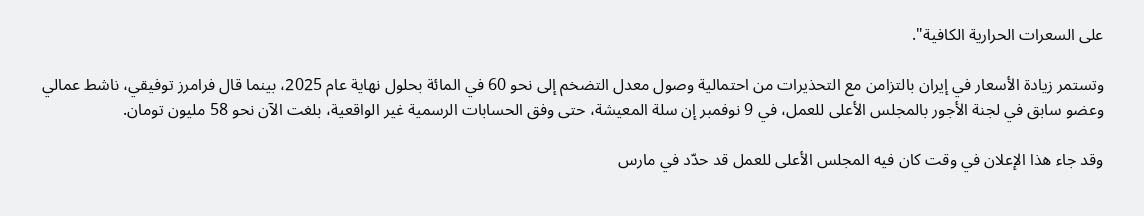على السعرات الحرارية الكافية".

وتستمر زيادة الأسعار في إيران بالتزامن مع التحذيرات من احتمالية وصول معدل التضخم إلى نحو 60 في المائة بحلول نهاية عام 2025، بينما قال فرامرز توفيقي، ناشط عمالي وعضو سابق في لجنة الأجور بالمجلس الأعلى للعمل، في 9 نوفمبر إن سلة المعيشة، حتى وفق الحسابات الرسمية غير الواقعية، بلغت الآن نحو 58 مليون تومان.

وقد جاء هذا الإعلان في وقت كان فيه المجلس الأعلى للعمل قد حدّد في مارس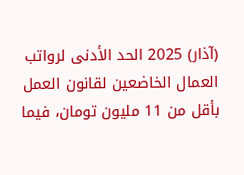(آذار) 2025 الحد الأدنى لرواتب العمال الخاضعين لقانون العمل بأقل من 11 مليون تومان، فيما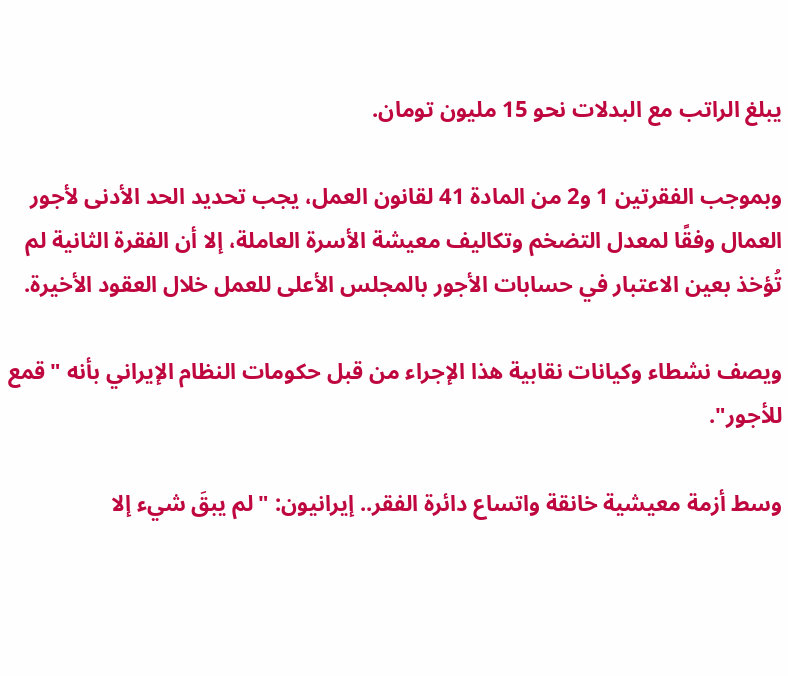يبلغ الراتب مع البدلات نحو 15 مليون تومان.

وبموجب الفقرتين 1 و2 من المادة 41 لقانون العمل، يجب تحديد الحد الأدنى لأجور العمال وفقًا لمعدل التضخم وتكاليف معيشة الأسرة العاملة، إلا أن الفقرة الثانية لم تُؤخذ بعين الاعتبار في حسابات الأجور بالمجلس الأعلى للعمل خلال العقود الأخيرة.

ويصف نشطاء وكيانات نقابية هذا الإجراء من قبل حكومات النظام الإيراني بأنه "قمع للأجور".

وسط أزمة معيشية خانقة واتساع دائرة الفقر.. إيرانيون: "لم يبقَ شيء إلا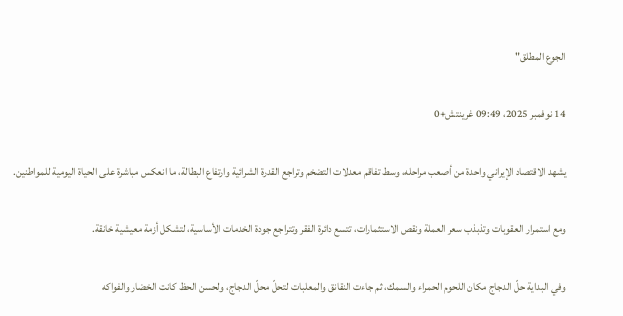الجوع المطلق"

14 نوفمبر 2025، 09:49 غرينتش+0

يشهد الاقتصاد الإيراني واحدة من أصعب مراحله، وسط تفاقم معدلات التضخم وتراجع القدرة الشرائية وارتفاع البطالة، ما انعكس مباشرة على الحياة اليومية للمواطنين.

ومع استمرار العقوبات وتذبذب سعر العملة ونقص الاستثمارات، تتسع دائرة الفقر وتتراجع جودة الخدمات الأساسية، لتشكل أزمة معيشية خانقة.

وفي البداية حلّ الدجاج مكان اللحوم الحمراء والسمك، ثم جاءت النقانق والمعلبات لتحلّ محلّ الدجاج، ولحسن الحظ كانت الخضار والفواكه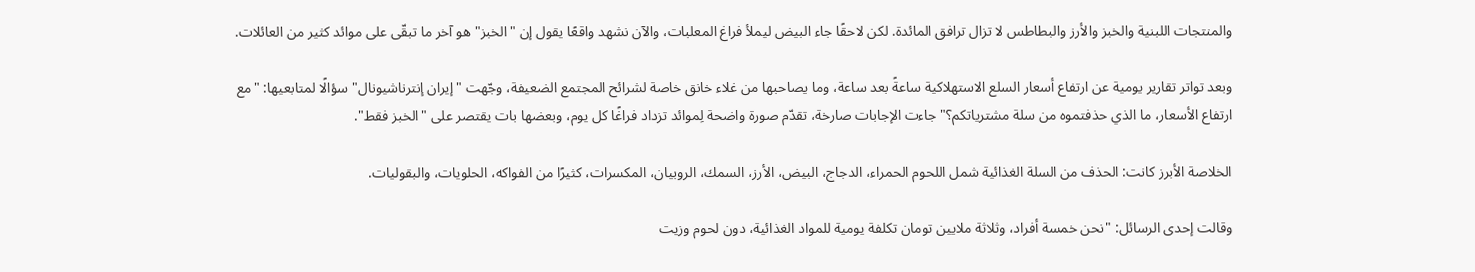والمنتجات اللبنية والخبز والأرز والبطاطس لا تزال ترافق المائدة. لكن لاحقًا جاء البيض ليملأ فراغ المعلبات، والآن نشهد واقعًا يقول إن "الخبز" هو آخر ما تبقّى على موائد كثير من العائلات.

وبعد تواتر تقارير يومية عن ارتفاع أسعار السلع الاستهلاكية ساعةً بعد ساعة، وما يصاحبها من غلاء خانق خاصة لشرائح المجتمع الضعيفة، وجّهت "إيران‌ إنترناشيونال" سؤالًا لمتابعيها: "مع ارتفاع الأسعار، ما الذي حذفتموه من سلة مشترياتكم؟" جاءت الإجابات صارخة، تقدّم صورة واضحة لِموائد تزداد فراغًا كل يوم، وبعضها بات يقتصر على "الخبز فقط".

الخلاصة الأبرز كانت: الحذف من السلة الغذائية شمل اللحوم الحمراء، الدجاج، البيض، الأرز، السمك، الروبيان، المكسرات، كثيرًا من الفواكه، الحلويات، والبقوليات.

وقالت إحدى الرسائل: "نحن خمسة أفراد، وثلاثة ملايين تومان تكلفة يومية للمواد الغذائية، دون لحوم وزيت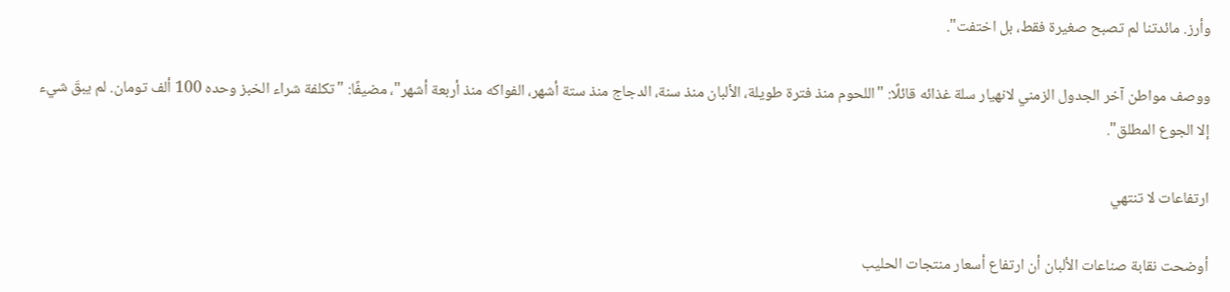وأرز. مائدتنا لم تصبح صغيرة فقط، بل اختفت".

ووصف مواطن آخر الجدول الزمني لانهيار سلة غذائه قائلًا: "اللحوم منذ فترة طويلة، الألبان منذ سنة، الدجاج منذ ستة أشهر، الفواكه منذ أربعة أشهر"، مضيفًا: "تكلفة شراء الخبز وحده 100 ألف تومان. لم يبقَ شيء إلا الجوع المطلق".

ارتفاعات لا تنتهي

أوضحت نقابة صناعات الألبان أن ارتفاع أسعار منتجات الحليب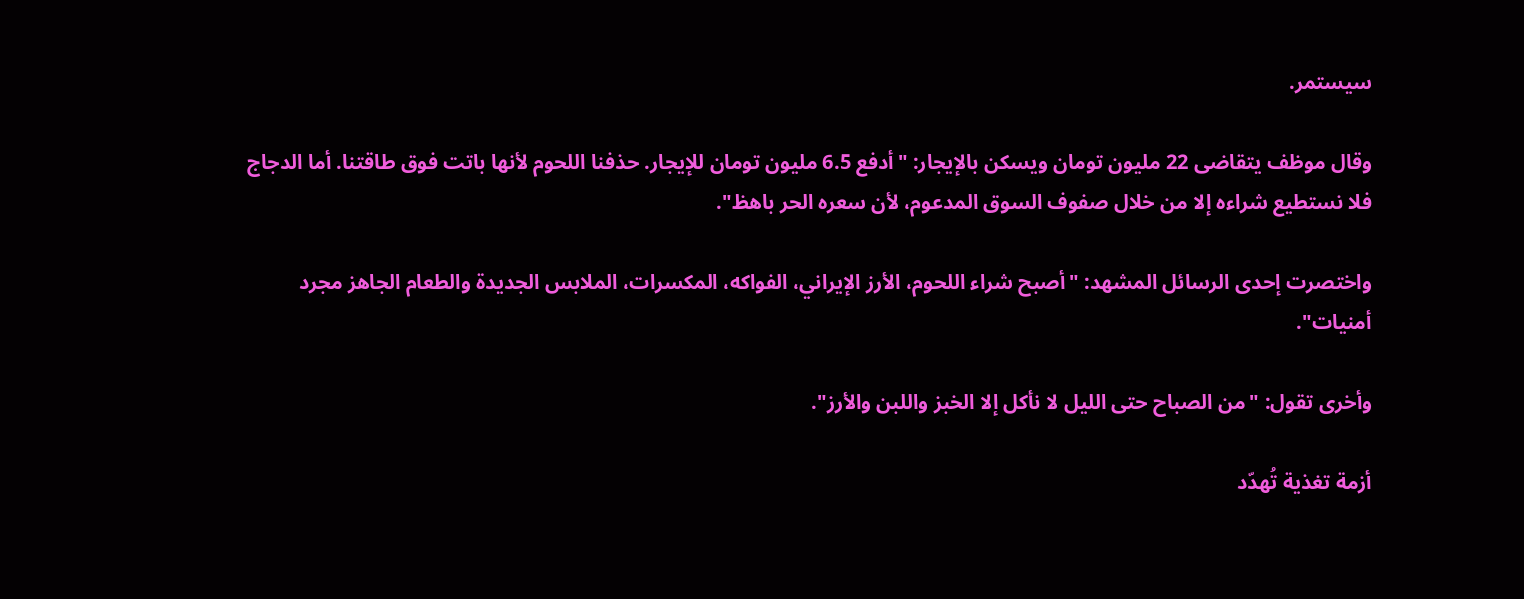سيستمر.

وقال موظف يتقاضى 22 مليون تومان ويسكن بالإيجار: "أدفع 6.5 مليون تومان للإيجار. حذفنا اللحوم لأنها باتت فوق طاقتنا. أما الدجاج فلا نستطيع شراءه إلا من خلال صفوف السوق المدعوم، لأن سعره الحر باهظ".

واختصرت إحدى الرسائل المشهد: "أصبح شراء اللحوم، الأرز الإيراني، الفواكه، المكسرات، الملابس الجديدة والطعام الجاهز مجرد أمنيات".

وأخرى تقول: "من الصباح حتى الليل لا نأكل إلا الخبز واللبن والأرز".

أزمة تغذية تُهدّد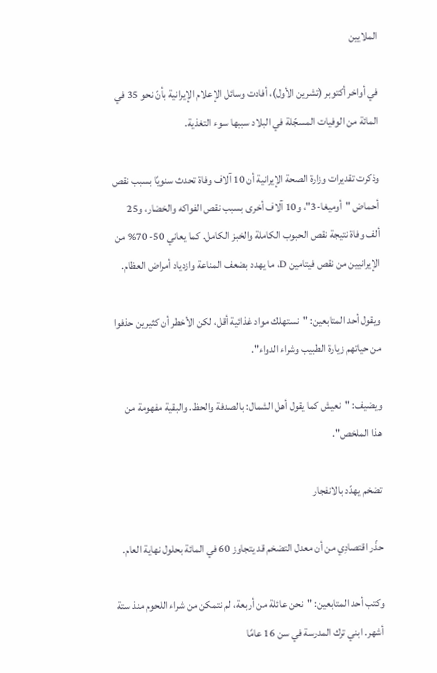الملايين

في أواخر أكتوبر (تشرين الأول)، أفادت وسائل الإعلام الإيرانية بأنّ نحو 35 في المائة من الوفيات المسجّلة في البلاد سببها سوء التغذية.

وذكرت تقديرات وزارة الصحة الإيرانية أن 10 آلاف وفاة تحدث سنويًا بسبب نقص أحماض "أوميغا-3"، و10 آلاف أخرى بسبب نقص الفواكه والخضار، و25 ألف وفاة نتيجة نقص الحبوب الكاملة والخبز الكامل. كما يعاني 50- 70% من الإيرانيين من نقص فيتامين D، ما يهدد بضعف المناعة وازدياد أمراض العظام.

ويقول أحد المتابعين: "نستهلك مواد غذائية أقل، لكن الأخطر أن كثيرين حذفوا من حياتهم زيارة الطبيب وشراء الدواء".

ويضيف: "نعيش كما يقول أهل الشمال: بالصدفة والحظ. والبقية مفهومة من هذا الملخص".

تضخم يهدّد بالانفجار

حذّر اقتصادِي من أن معدل التضخم قد يتجاوز 60 في المائة بحلول نهاية العام.

وكتب أحد المتابعين: "نحن عائلة من أربعة، لم نتمكن من شراء اللحوم منذ ستة أشهر. ابني ترك المدرسة في سن 16 عامًا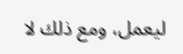ليعمل، ومع ذلك لا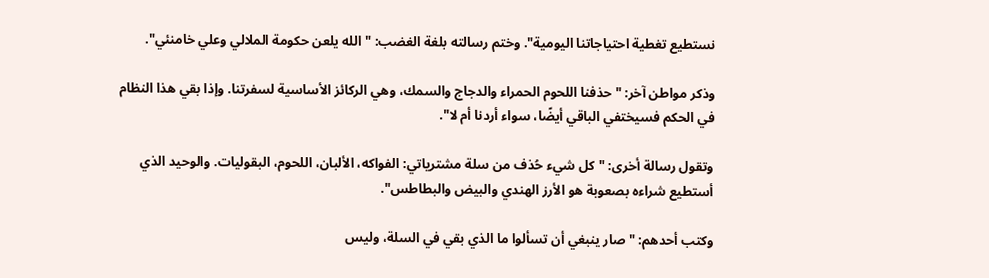نستطيع تغطية احتياجاتنا اليومية". وختم رسالته بلغة الغضب: "الله يلعن حكومة الملالي وعلي خامنئي".

وذكر مواطن آخر: "حذفنا اللحوم الحمراء والدجاج والسمك، وهي الركائز الأساسية لسفرتنا. وإذا بقي هذا النظام في الحكم فسيختفي الباقي أيضًا، سواء أردنا أم لا".

وتقول رسالة أخرى: "كل شيء حُذف من سلة مشترياتي: الفواكه، الألبان، اللحوم، البقوليات. والوحيد الذي أستطيع شراءه بصعوبة هو الأرز الهندي والبيض والبطاطس".

وكتب أحدهم: "صار ينبغي أن تسألوا ما الذي بقي في السلة، وليس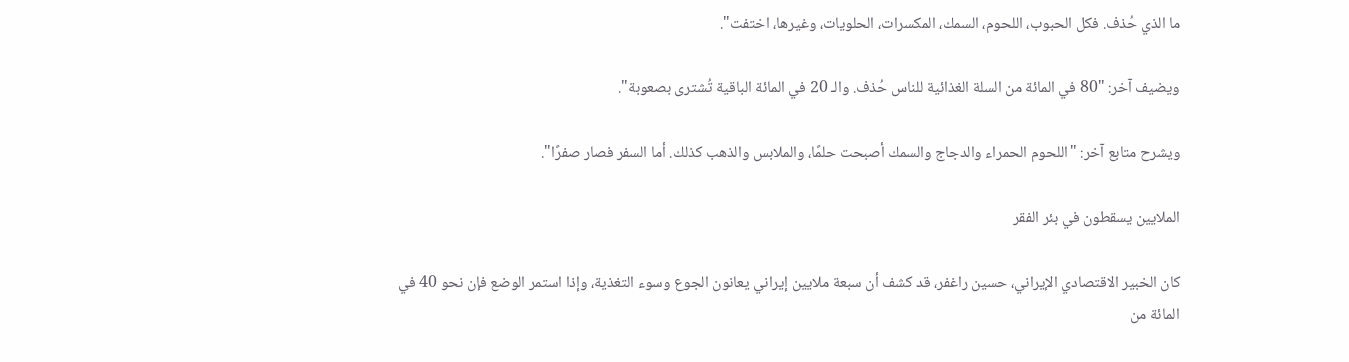ما الذي حُذف. فكل الحبوب، اللحوم، السمك، المكسرات، الحلويات، وغيرها، اختفت".

ويضيف آخر: "80 في المائة من السلة الغذائية للناس حُذف. والـ 20 في المائة الباقية تُشترى بصعوبة".

ويشرح متابع آخر: "اللحوم الحمراء والدجاج والسمك أصبحت حلمًا، والملابس والذهب كذلك. أما السفر فصار صفرًا".

الملايين يسقطون في بئر الفقر

كان الخبير الاقتصادي الإيراني، حسين راغفر، قد كشف أن سبعة ملايين إيراني يعانون الجوع وسوء التغذية، وإذا استمر الوضع فإن نحو 40 في المائة من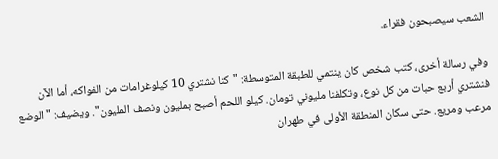الشعب سيصبحون فقراء.

وفي رسالة أخرى، كتب شخص كان ينتمي للطبقة المتوسطة: "كنا نشتري 10 كيلوغرامات من الفواكه، أما الآن فنشتري أربع حبات من كل نوع، وتكلفنا مليوني تومان. كيلو اللحم أصبح بمليون ونصف المليون". ويضيف: "الوضع مرعب ومريع. حتى سكان المنطقة الأولى في طهران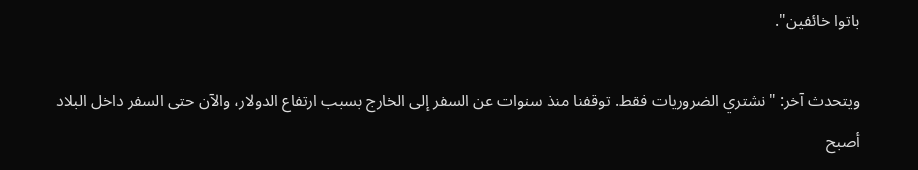باتوا خائفين".

ويتحدث آخر: "نشتري الضروريات فقط. توقفنا منذ سنوات عن السفر إلى الخارج بسبب ارتفاع الدولار، والآن حتى السفر داخل البلاد أصبح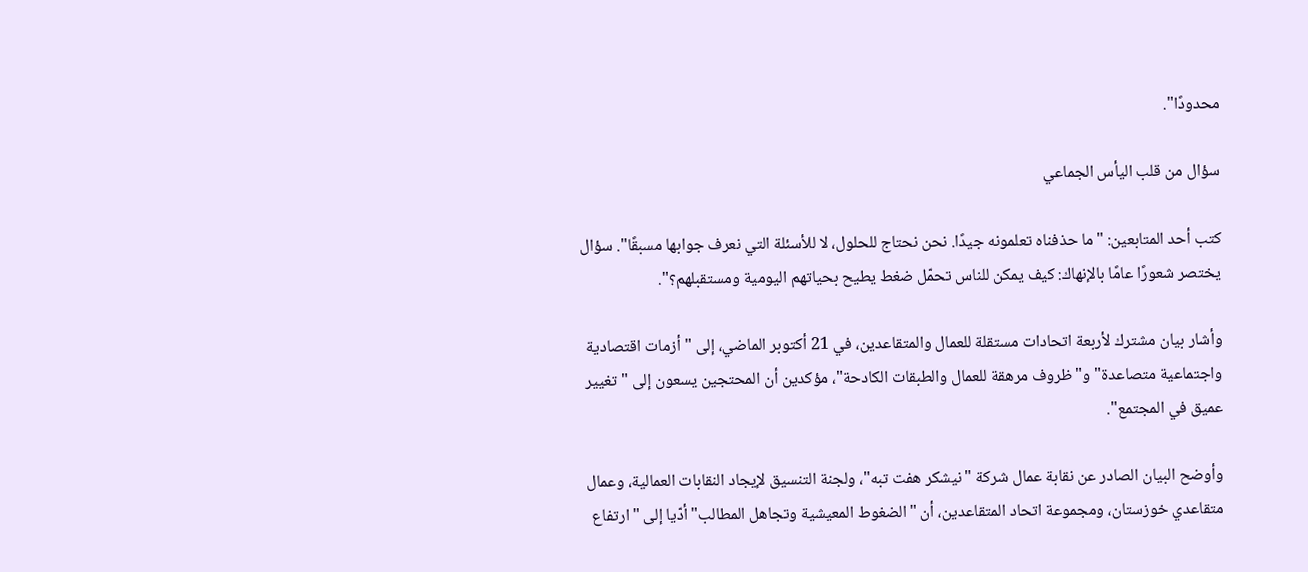محدودًا".

سؤال من قلب اليأس الجماعي

كتب أحد المتابعين: "ما حذفناه تعلمونه جيدًا. نحن نحتاج للحلول، لا للأسئلة التي نعرف جوابها مسبقًا". سؤال يختصر شعورًا عامًا بالإنهاك: كيف يمكن للناس تحمّل ضغط يطيح بحياتهم اليومية ومستقبلهم؟".

وأشار بيان مشترك لأربعة اتحادات مستقلة للعمال والمتقاعدين، في 21 أكتوبر الماضي، إلى "أزمات اقتصادية واجتماعية متصاعدة" و"ظروف مرهقة للعمال والطبقات الكادحة"، مؤكدين أن المحتجين يسعون إلى "تغيير عميق في المجتمع".

وأوضح البيان الصادر عن نقابة عمال شركة "نيشكر هفت ‌تبه"، ولجنة التنسيق لإيجاد النقابات العمالية، وعمال متقاعدي خوزستان، ومجموعة اتحاد المتقاعدين، أن "الضغوط المعيشية وتجاهل المطالب" أدّيا إلى "ارتفاع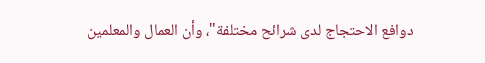دوافع الاحتجاج لدى شرائح مختلفة"، وأن العمال والمعلمين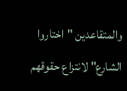والمتقاعدين "اختاروا الشارع" لانتزاع حقوقهم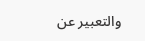والتعبير عن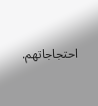احتجاجاتهم.